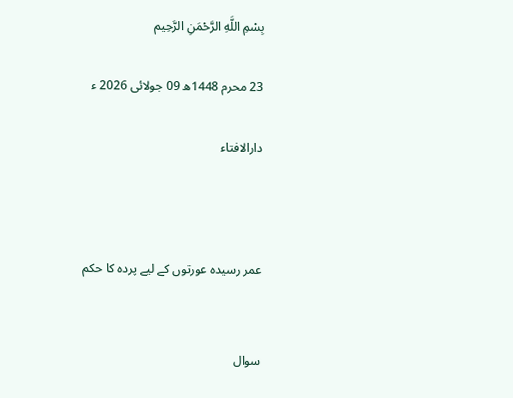بِسْمِ اللَّهِ الرَّحْمَنِ الرَّحِيم

23 محرم 1448ھ 09 جولائی 2026 ء

دارالافتاء



عمر رسیدہ عورتوں کے لیے پردہ کا حکم


سوال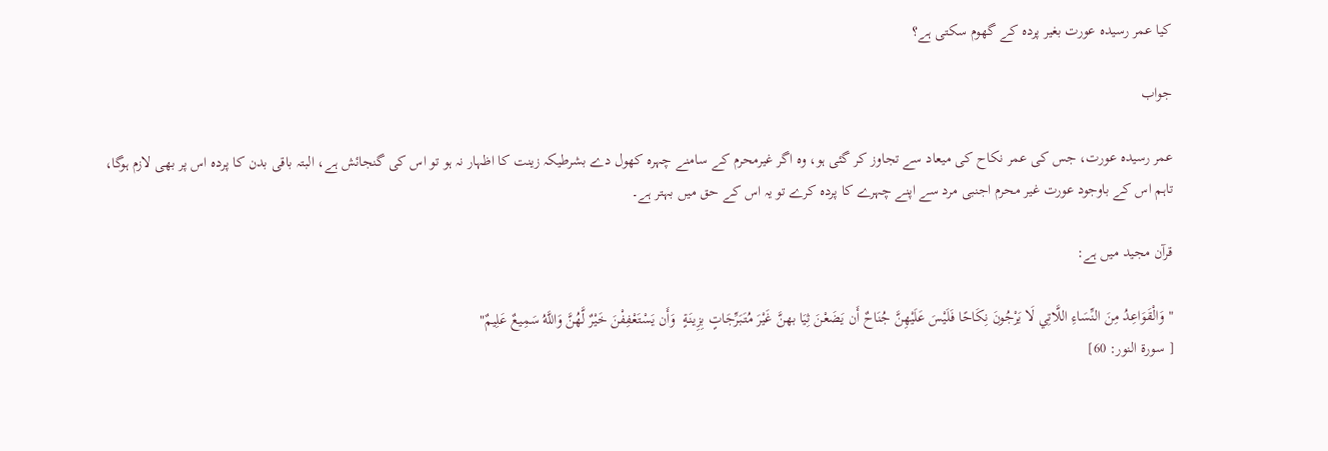کیا عمر رسیدہ عورت بغیر پردہ کے گھوم سکتی ہے؟

جواب

عمر رسیدہ عورت، جس کی عمر نکاح کی میعاد سے تجاوز کر گئی ہو، وہ اگر غیرمحرم کے سامنے چہرہ کھول دے بشرطیکہ زینت کا اظہار نہ ہو تو اس کی گنجائش ہے، البتہ باقی بدن کا پردہ اس پر بھی لازم ہوگا، تاہم اس کے باوجود عورت غیر محرم اجنبی مرد سے اپنے چہرے کا پردہ کرے تو یہ اس کے حق میں بہتر ہے۔

قرآن مجید میں ہے:

"وَالْقَوَاعِدُ مِنَ النِّسَاءِ اللَّاتِي لَا يَرْجُونَ نِكَاحًا فَلَيْسَ عَلَيْهِنَّ جُنَاحٌ أَن يَضَعْنَ ثِيَا بهنَّ غَيْرَ مُتَبَرِّجَاتٍ بِزِينَةٍ  وَأَن يَسْتَعْفِفْنَ خَيْرٌ لَّهُنَّ وَاللَّهُ سَمِيعٌ عَلِيمٌ"
[ سورة النور: 60]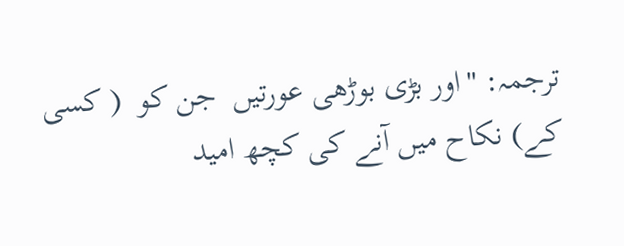ترجمہ: "اور بڑی بوڑھی عورتیں  جن کو  ( کسی کے) نکاح میں آنے کی کچھ امید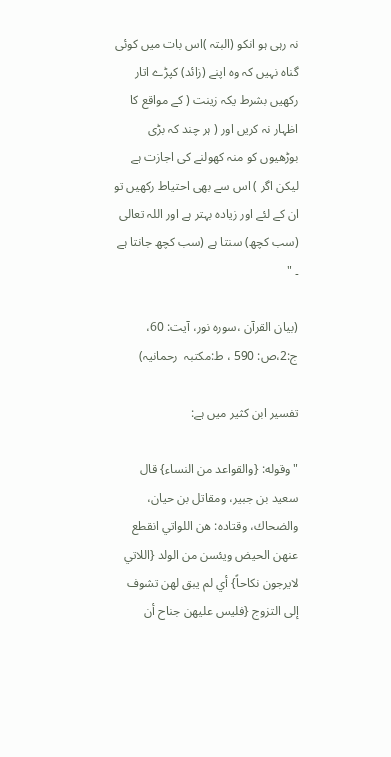نہ رہی ہو انکو (البتہ )اس بات میں کوئی گناہ نہیں کہ وہ اپنے (زائد) کپڑے اتار رکھیں بشرط یکہ زینت ( کے مواقع کا اظہار نہ کریں اور ( ہر چند کہ بڑی بوڑھیوں کو منہ کھولنے کی اجازت ہے لیکن اگر ) اس سے بھی احتیاط رکھیں تو ان کے لئے اور زیادہ بہتر ہے اور اللہ تعالی (سب کچھ) سنتا ہے (سب کچھ جانتا ہے ۔ "

(بیان القرآن ،سورہ نور، آیت: 60، ج:2،ص: 590 ، ط:مکتبہ  رحمانیہ)

تفسیر ابن کثیر میں ہے:

"وقوله: {والقواعد من النساء} قال سعيد بن جبير، ومقاتل بن حيان، والضحاك، وقتاده: هن اللواتي انقطع عنهن الحيض ويئسن من الولد {اللاتي لايرجون نكاحاً} أي لم يبق لهن تشوف إلى التزوج {فليس عليهن جناح أن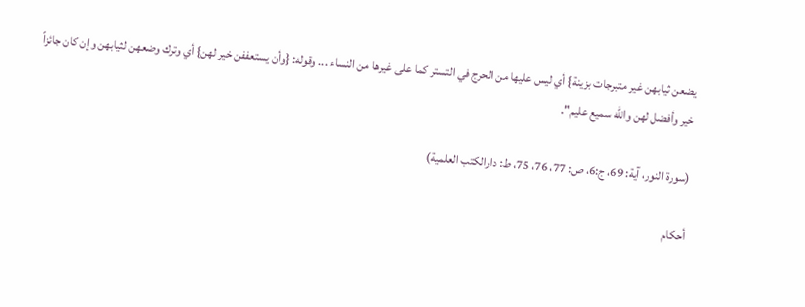يضعن ثيابهن غير متبرجات بزينة} أي ليس عليها من الحرج في التستر كما على غيرها من النساء ... وقوله: {وأن يستعففن خير لهن} أي وترك وضعهن لثيابهن وإن كان جائزاً خير وأفضل لهن والله سميع عليم".

(سورۃ النور، آية: 69، ج:6، ص: 77، 76، 75، ط: دارالكتب العلمية)

أحكام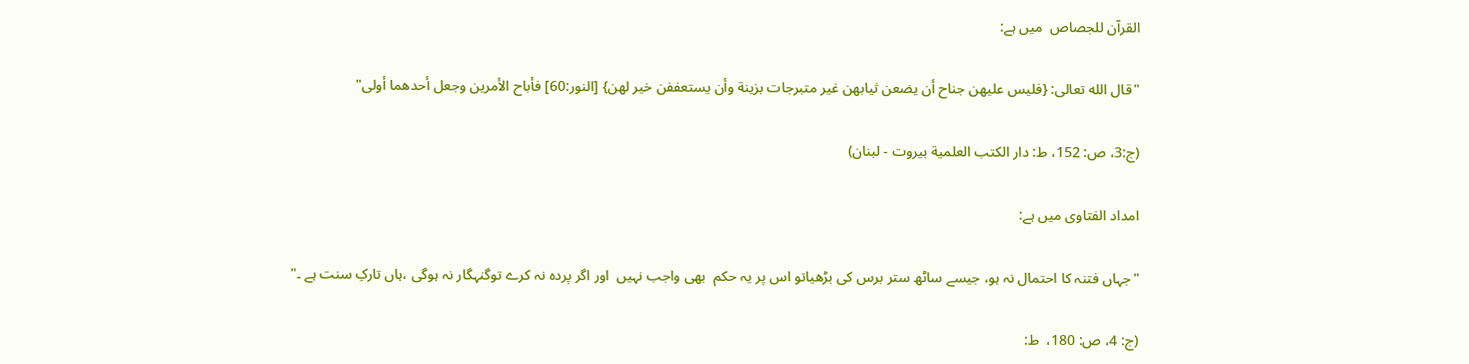القرآن للجصاص  میں ہے:

"قال الله تعالى: {فليس عليهن جناح أن يضعن ثيابهن غير متبرجات بزينة وأن يستعففن خير لهن} [النور:60] فأباح الأمرين وجعل أحدهما أولى"

(ج:3، ص: 152، ط: دار الكتب العلمية بيروت - لبنان)

امداد الفتاوی میں ہے:

"جہاں فتنہ کا احتمال نہ ہو، جیسے ساٹھ ستر برس کی بڑھیاتو اس پر یہ حکم  بھی واجب نہیں  اور اگر پردہ نہ کرے توگنہگار نہ ہوگی ،ہاں تارکِ سنت ہے ۔"

(ج: 4، ص: 180،  ط: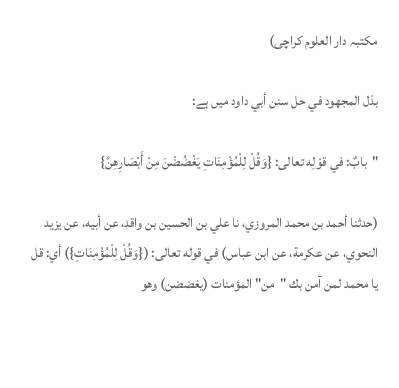مکتبہ دار العلوم کراچی)

بذل المجهود في حل سنن أبي داود میں ہے:

"بابٌ: في قوْلِه تعالى: {وَقُلْ لِلْمُؤْمِنَاتِ يَغْضُضْنَ مِنْ أَبْصَارِهِنَّ}

(حدثنا أحمد بن محمد المروزي، نا علي بن الحسين بن واقد، عن أبيه، عن يزيد النحوي، عن عكرمة، عن ابن عباس) في قوله تعالى: ({وَقُلْ لِلْمُؤْمِنَاتِ}) أي: قل يا محمد لمن آمن بك "من" المؤمنات (يغضضن) وهو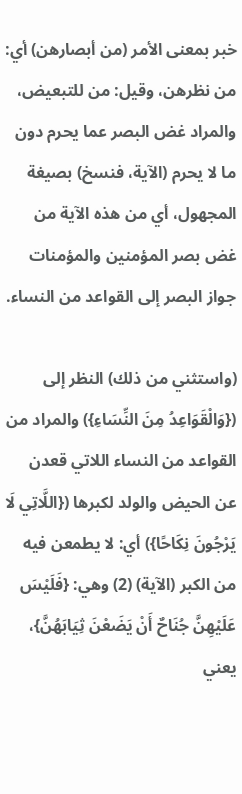خبر بمعنى الأمر (من أبصارهن) أي: من نظرهن، وقيل: من للتبعيض، والمراد غض البصر عما يحرم دون ما لا يحرم (الآية، فنسخ) بصيغة المجهول، أي من هذه الآية من غض بصر المؤمنين والمؤمنات جواز البصر إلى القواعد من النساء.

(واستثني من ذلك) النظر إلى ({وَالْقَوَاعِدُ مِنَ النِّسَاءِ}) والمراد من القواعد من النساء اللاتي قعدن عن الحيض والولد لكبرها ({اللَّاتِي لَا يَرْجُونَ نِكَاحًا}) أي: لا يطمعن فيه من الكبر (الآية) (2) وهي: {فَلَيْسَ عَلَيْهِنَّ جُنَاحٌ أَنْ يَضَعْنَ ثِيَابَهُنَّ}، يعني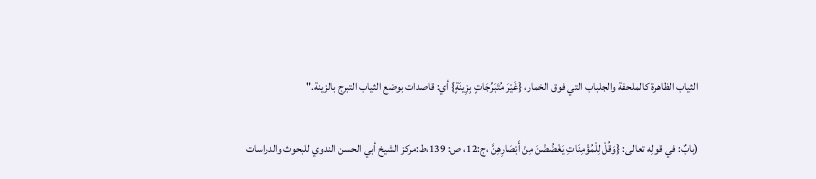الثياب الظاهرة كالملحفة والجلباب التي فوق الخمار، {غَيْرَ مُتَبَرِّجَاتٍ بِزِينَةٍ} أي: قاصدات بوضع الثياب التبرج بالزينة."

(بابٌ: في قولِه تعالى: {وَقُلْ لِلْمُؤْمِنَاتِ يَغْضُضْنَ مِنْ أَبْصَارِهِنَّ ،ج:12، ص: 139،ط:مركز الشيخ أبي الحسن الندوي للبحوث والدراسات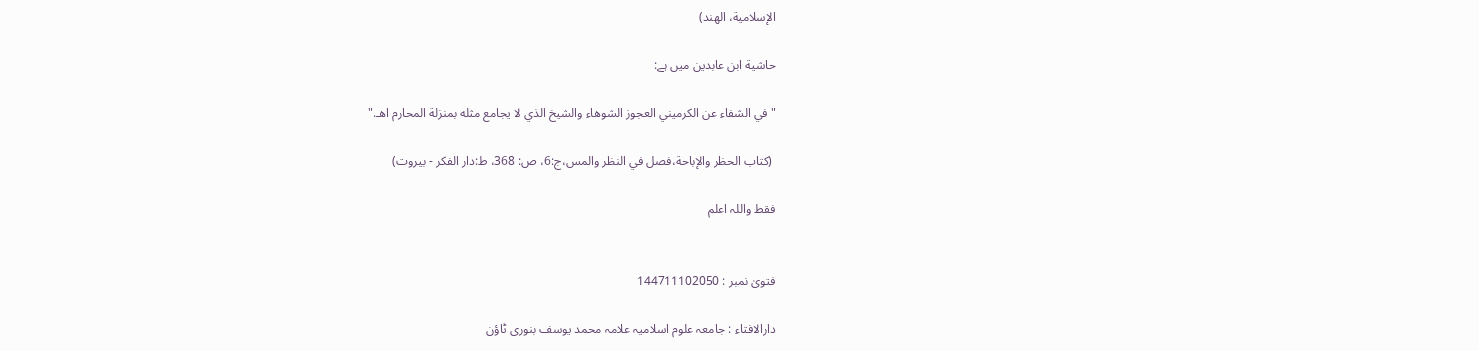الإسلامية، الهند)

حاشية ابن عابدين میں ہے:

"في الشفاء عن الكرميني العجوز الشوهاء والشيخ الذي لا يجامع مثله بمنزلة المحارم اهـ."

 (كتاب الحظر والإباحة،فصل في النظر والمس،ج:6، ص: 368، ط:دار الفكر - بيروت)

فقط واللہ اعلم


فتویٰ نمبر : 144711102050

دارالافتاء : جامعہ علوم اسلامیہ علامہ محمد یوسف بنوری ٹاؤن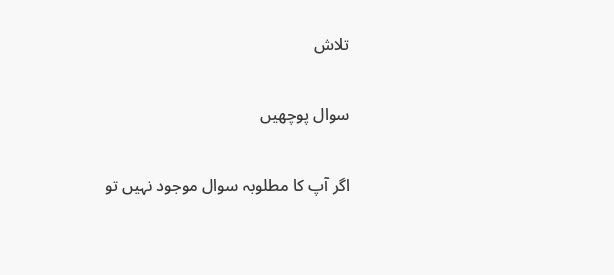تلاش

سوال پوچھیں

اگر آپ کا مطلوبہ سوال موجود نہیں تو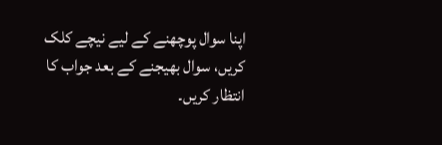اپنا سوال پوچھنے کے لیے نیچے کلک کریں، سوال بھیجنے کے بعد جواب کا انتظار کریں۔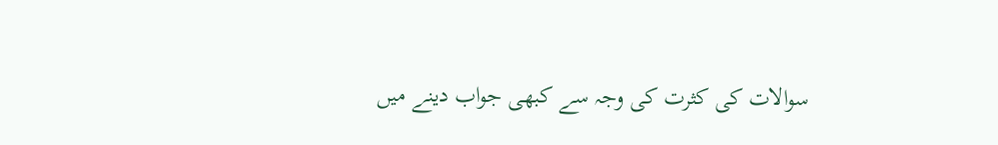سوالات کی کثرت کی وجہ سے کبھی جواب دینے میں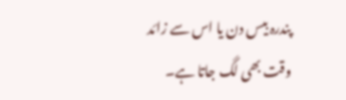پندرہ بیس دن یا اس سے زائد وقت بھی لگ جاتا ہے۔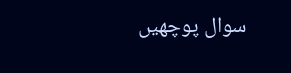سوال پوچھیں